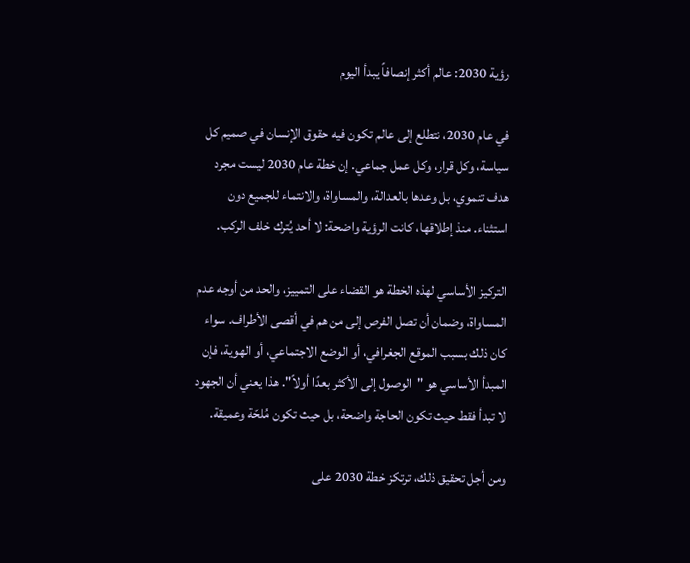رؤية 2030: عالم أكثر إنصافاً يبدأ اليوم

في عام 2030، نتطلع إلى عالم تكون فيه حقوق الإنسان في صميم كل سياسة، وكل قرار، وكل عمل جماعي. إن خطة عام 2030 ليست مجرد هدف تنموي، بل وعدها بالعدالة، والمساواة، والانتماء للجميع دون استثناء. منذ إطلاقها، كانت الرؤية واضحة: لا أحد يُترك خلف الركب.

التركيز الأساسي لهذه الخطة هو القضاء على التمييز، والحد من أوجه عدم المساواة، وضمان أن تصل الفرص إلى من هم في أقصى الأطراف. سواء كان ذلك بسبب الموقع الجغرافي، أو الوضع الاجتماعي، أو الهوية، فإن المبدأ الأساسي هو "الوصول إلى الأكثر بعدًا أولاً". هذا يعني أن الجهود لا تبدأ فقط حيث تكون الحاجة واضحة، بل حيث تكون مُلحّة وعميقة.

ومن أجل تحقيق ذلك، ترتكز خطة 2030 على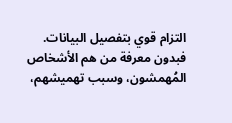التزام قوي بتفصيل البيانات. فبدون معرفة من هم الأشخاص المُهمشون، وسبب تهميشهم،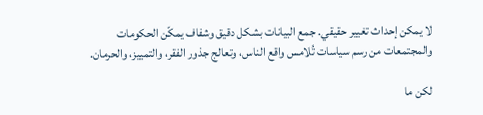لا يمكن إحداث تغيير حقيقي. جمع البيانات بشكل دقيق وشفاف يمكّن الحكومات والمجتمعات من رسم سياسات تُلامس واقع الناس، وتعالج جذور الفقر، والتمييز، والحرمان.

لكن ما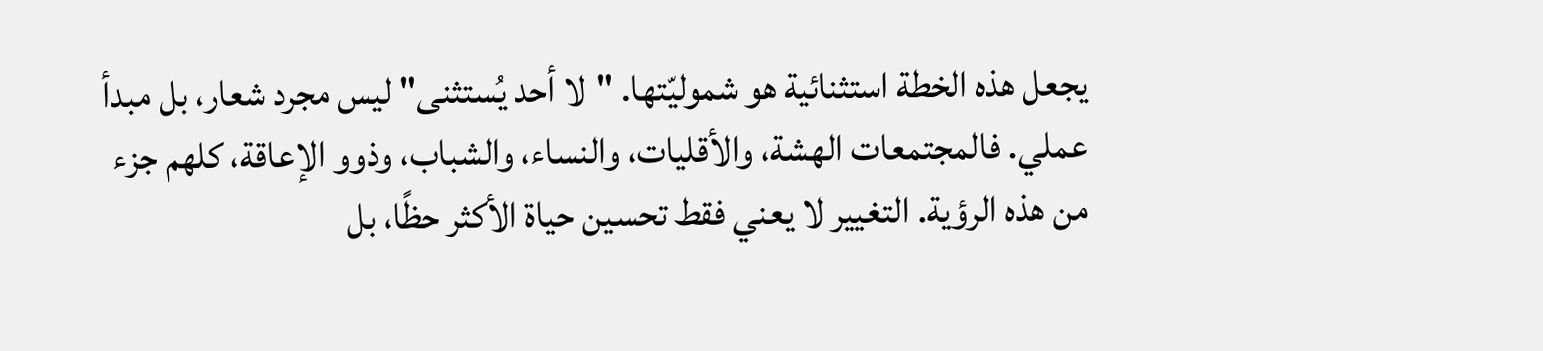يجعل هذه الخطة استثنائية هو شموليّتها. "لا أحد يُستثنى" ليس مجرد شعار، بل مبدأ عملي. فالمجتمعات الهشة، والأقليات، والنساء، والشباب، وذوو الإعاقة، كلهم جزء من هذه الرؤية. التغيير لا يعني فقط تحسين حياة الأكثر حظًا، بل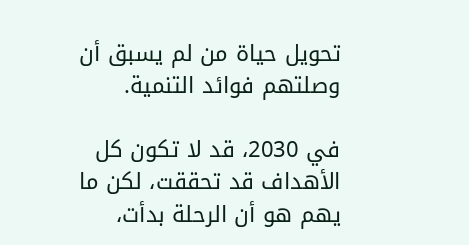تحويل حياة من لم يسبق أن وصلتهم فوائد التنمية.

في 2030، قد لا تكون كل الأهداف قد تحققت، لكن ما يهم هو أن الرحلة بدأت،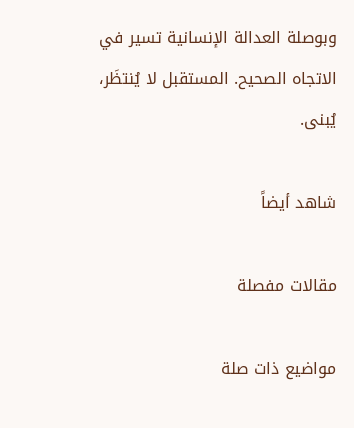وبوصلة العدالة الإنسانية تسير في الاتجاه الصحيح. المستقبل لا يُنتظَر، يُبنى.

شاهد أيضاً

مقالات مفصلة

مواضيع ذات صلة